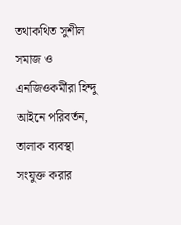তথাকথিত সুশীল সমাজ ও এনজিওকর্মীরা হিন্দু আইনে পরিবর্তন, তালাক ব্যবস্থা সংযুক্ত করার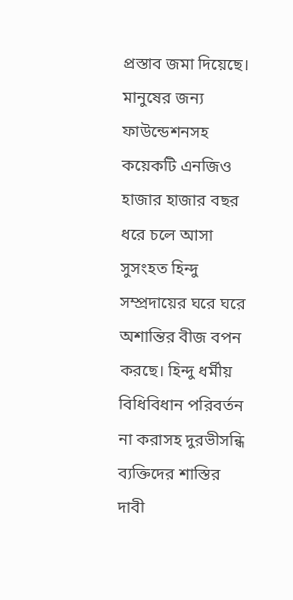প্রস্তাব জমা দিয়েছে। মানুষের জন্য ফাউন্ডেশনসহ কয়েকটি এনজিও হাজার হাজার বছর ধরে চলে আসা সুসংহত হিন্দু সম্প্রদায়ের ঘরে ঘরে অশান্তির বীজ বপন করছে। হিন্দু ধর্মীয় বিধিবিধান পরিবর্তন না করাসহ দুরভীসন্ধি ব্যক্তিদের শাস্তির দাবী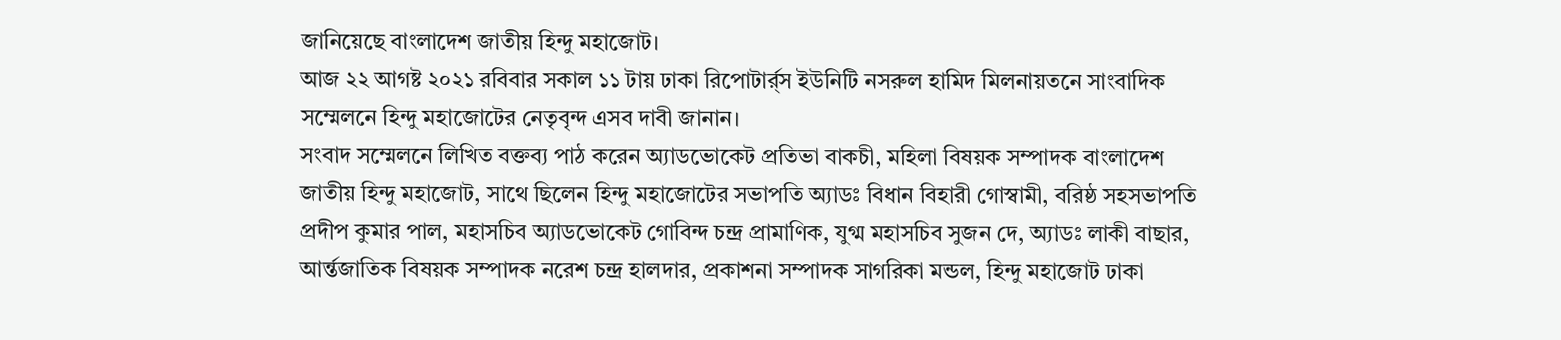জানিয়েছে বাংলাদেশ জাতীয় হিন্দু মহাজোট।
আজ ২২ আগষ্ট ২০২১ রবিবার সকাল ১১ টায় ঢাকা রিপোটার্র্স ইউনিটি নসরুল হামিদ মিলনায়তনে সাংবাদিক সম্মেলনে হিন্দু মহাজোটের নেতৃবৃন্দ এসব দাবী জানান।
সংবাদ সম্মেলনে লিখিত বক্তব্য পাঠ করেন অ্যাডভোকেট প্রতিভা বাকচী, মহিলা বিষয়ক সম্পাদক বাংলাদেশ জাতীয় হিন্দু মহাজোট, সাথে ছিলেন হিন্দু মহাজোটের সভাপতি অ্যাডঃ বিধান বিহারী গোস্বামী, বরিষ্ঠ সহসভাপতি প্রদীপ কুমার পাল, মহাসচিব অ্যাডভোকেট গোবিন্দ চন্দ্র প্রামাণিক, যুগ্ম মহাসচিব সুজন দে, অ্যাডঃ লাকী বাছার, আর্ন্তজাতিক বিষয়ক সম্পাদক নরেশ চন্দ্র হালদার, প্রকাশনা সম্পাদক সাগরিকা মন্ডল, হিন্দু মহাজোট ঢাকা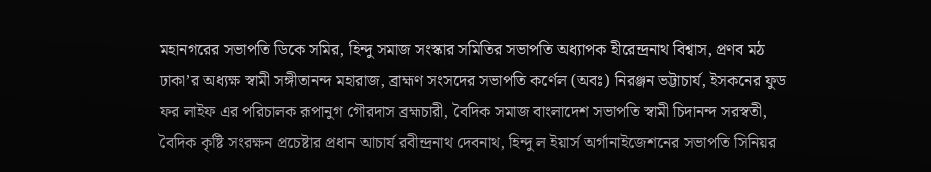মহানগরের সভাপতি ডিকে সমির, হিন্দু সমাজ সংস্কার সমিতির সভাপতি অধ্যাপক হীরেন্দ্রনাথ বিশ্বাস, প্রণব মঠ ঢাকা’র অধ্যক্ষ স্বামী সঙ্গীতানন্দ মহারাজ, ব্রাহ্মণ সংসদের সভাপতি কর্ণেল (অবঃ) নিরঞ্জন ভট্টাচার্য, ইসকনের ফুড ফর লাইফ এর পরিচালক রূপানুগ গৌরদাস ব্রহ্মচারী, বৈদিক সমাজ বাংলাদেশ সভাপতি স্বামী চিদানন্দ সরস্বতী, বৈদিক কৃষ্টি সংরক্ষন প্রচেষ্টার প্রধান আচার্য রবীন্দ্রনাথ দেবনাথ, হিন্দু ল ইয়ার্স অর্গানাইজেশনের সভাপতি সিনিয়র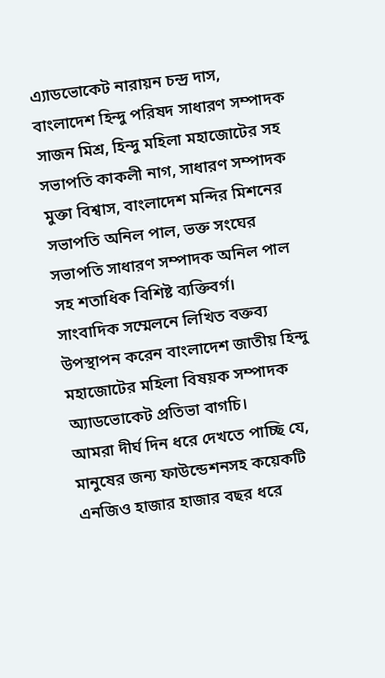এ্যাডভোকেট নারায়ন চন্দ্র দাস, বাংলাদেশ হিন্দু পরিষদ সাধারণ সম্পাদক সাজন মিশ্র, হিন্দু মহিলা মহাজোটের সহ সভাপতি কাকলী নাগ, সাধারণ সম্পাদক মুক্তা বিশ্বাস, বাংলাদেশ মন্দির মিশনের সভাপতি অনিল পাল, ভক্ত সংঘের সভাপতি সাধারণ সম্পাদক অনিল পাল সহ শতাধিক বিশিষ্ট ব্যক্তিবর্গ।
সাংবাদিক সম্মেলনে লিখিত বক্তব্য উপস্থাপন করেন বাংলাদেশ জাতীয় হিন্দু মহাজোটের মহিলা বিষয়ক সম্পাদক অ্যাডভোকেট প্রতিভা বাগচি।
আমরা দীর্ঘ দিন ধরে দেখতে পাচ্ছি যে, মানুষের জন্য ফাউন্ডেশনসহ কয়েকটি এনজিও হাজার হাজার বছর ধরে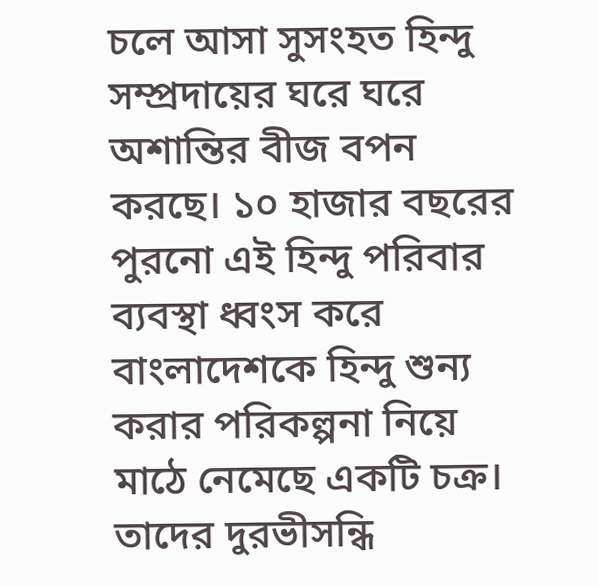চলে আসা সুসংহত হিন্দু সম্প্রদায়ের ঘরে ঘরে অশান্তির বীজ বপন করছে। ১০ হাজার বছরের পুরনো এই হিন্দু পরিবার ব্যবস্থা ধ্বংস করে বাংলাদেশকে হিন্দু শুন্য করার পরিকল্পনা নিয়ে মাঠে নেমেছে একটি চক্র। তাদের দুরভীসন্ধি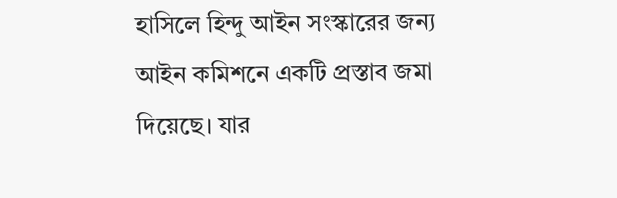হাসিলে হিন্দু আইন সংস্কারের জন্য আইন কমিশনে একটি প্রস্তাব জমা দিয়েছে। যার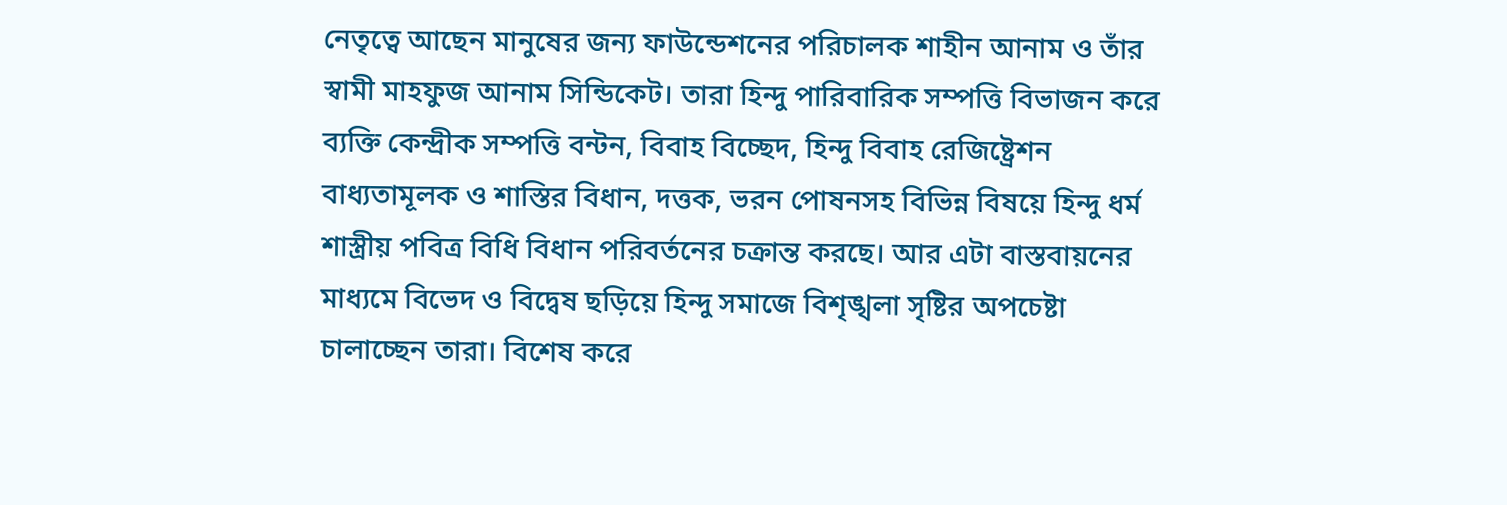নেতৃত্বে আছেন মানুষের জন্য ফাউন্ডেশনের পরিচালক শাহীন আনাম ও তাঁর স্বামী মাহফুজ আনাম সিন্ডিকেট। তারা হিন্দু পারিবারিক সম্পত্তি বিভাজন করে ব্যক্তি কেন্দ্রীক সম্পত্তি বন্টন, বিবাহ বিচ্ছেদ, হিন্দু বিবাহ রেজিষ্ট্রেশন বাধ্যতামূলক ও শাস্তির বিধান, দত্তক, ভরন পোষনসহ বিভিন্ন বিষয়ে হিন্দু ধর্ম শাস্ত্রীয় পবিত্র বিধি বিধান পরিবর্তনের চক্রান্ত করছে। আর এটা বাস্তবায়নের মাধ্যমে বিভেদ ও বিদ্বেষ ছড়িয়ে হিন্দু সমাজে বিশৃঙ্খলা সৃষ্টির অপচেষ্টা চালাচ্ছেন তারা। বিশেষ করে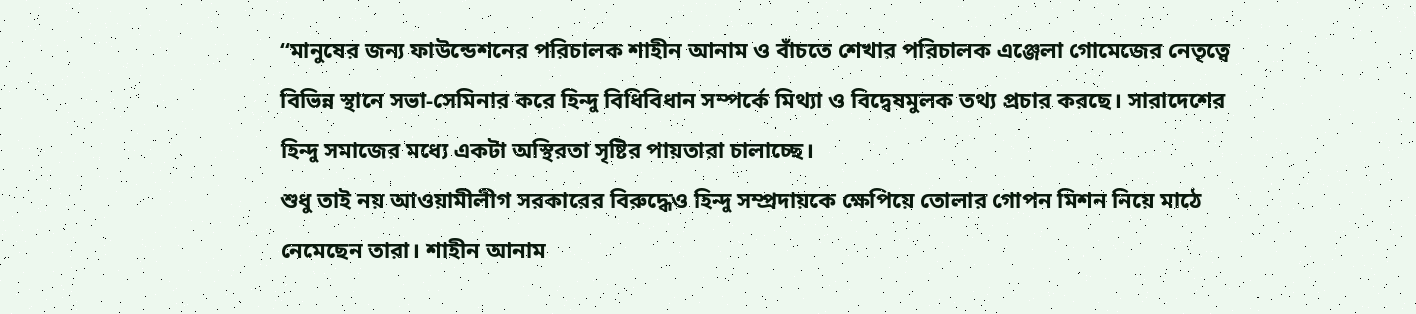“মানুষের জন্য ফাউন্ডেশনের পরিচালক শাহীন আনাম ও বাঁচতে শেখার পরিচালক এঞ্জেলা গোমেজের নেতৃত্বে বিভিন্ন স্থানে সভা-সেমিনার করে হিন্দু বিধিবিধান সম্পর্কে মিথ্যা ও বিদ্বেষমুলক তথ্য প্রচার করছে। সারাদেশের হিন্দু সমাজের মধ্যে একটা অস্থিরতা সৃষ্টির পায়তারা চালাচ্ছে।
শুধু তাই নয় আওয়ামীলীগ সরকারের বিরুদ্ধেও হিন্দু সম্প্রদায়কে ক্ষেপিয়ে তোলার গোপন মিশন নিয়ে মাঠে নেমেছেন তারা। শাহীন আনাম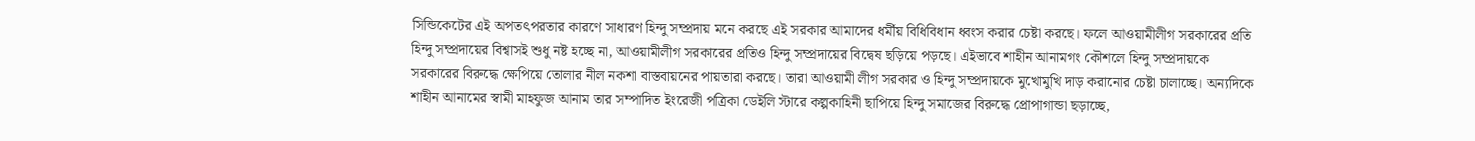সিন্ডিকেটের এই অপতৎপরতার কারণে সাধারণ হিন্দু সম্প্রদায় মনে করছে এই সরকার আমাদের ধর্মীয় বিধিবিধান ধ্বংস করার চেষ্টা করছে। ফলে আওয়ামীলীগ সরকারের প্রতি হিন্দু সম্প্রদায়ের বিশ্বাসই শুধু নষ্ট হচ্ছে না, আওয়ামীলীগ সরকারের প্রতিও হিন্দু সম্প্রদায়ের বিদ্বেষ ছড়িয়ে পড়ছে। এইভাবে শাহীন আনামগং কৌশলে হিন্দু সম্প্রদায়কে সরকারের বিরুদ্ধে ক্ষেপিয়ে তোলার নীল নকশা বাস্তবায়নের পায়তারা করছে। তারা আওয়ামী লীগ সরকার ও হিন্দু সম্প্রদায়কে মুখোমুখি দাড় করানোর চেষ্টা চালাচ্ছে। অন্যদিকে শাহীন আনামের স্বামী মাহফুজ আনাম তার সম্পাদিত ইংরেজী পত্রিকা ডেইলি স্টারে কল্পকাহিনী ছাপিয়ে হিন্দু সমাজের বিরুদ্ধে প্রোপাগান্ডা ছড়াচ্ছে,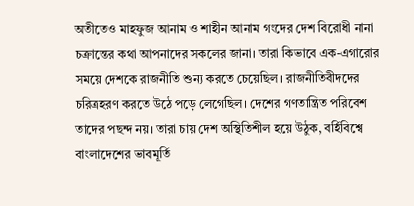অতীতেও মাহফুজ আনাম ও শাহীন আনাম গংদের দেশ বিরোধী নানা চক্রান্তের কথা আপনাদের সকলের জানা। তারা কিভাবে এক-এগারোর সময়ে দেশকে রাজনীতি শুন্য করতে চেয়েছিল। রাজনীতিবীদদের চরিত্রহরণ করতে উঠে পড়ে লেগেছিল। দেশের গণতান্ত্রিত পরিবেশ তাদের পছন্দ নয়। তারা চায় দেশ অস্থিতিশীল হয়ে উঠুক, বর্হিবিশ্বে বাংলাদেশের ভাবমূর্তি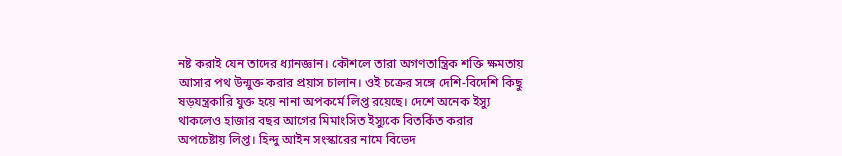নষ্ট করাই যেন তাদের ধ্যানজ্ঞান। কৌশলে তারা অগণতান্ত্রিক শক্তি ক্ষমতায় আসার পথ উন্মুক্ত করার প্রয়াস চালান। ওই চক্রের সঙ্গে দেশি-বিদেশি কিছু ষড়যন্ত্রকারি যুক্ত হয়ে নানা অপকর্মে লিপ্ত রয়েছে। দেশে অনেক ইস্যু থাকলেও হাজার বছর আগের মিমাংসিত ইস্যুকে বিতর্কিত করার অপচেষ্টায় লিপ্ত। হিন্দু আইন সংস্কারের নামে বিভেদ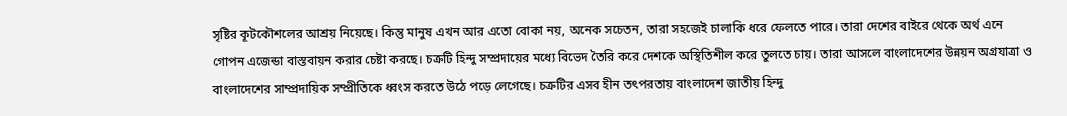সৃষ্টির কূটকৌশলের আশ্রয় নিয়েছে। কিন্তু মানুষ এখন আর এতো বোকা নয়, অনেক সচেতন, তারা সহজেই চালাকি ধরে ফেলতে পারে। তারা দেশের বাইরে থেকে অর্থ এনে গোপন এজেন্ডা বাস্তবায়ন করার চেষ্টা করছে। চক্রটি হিন্দু সম্প্রদায়ের মধ্যে বিভেদ তৈরি করে দেশকে অস্থিতিশীল করে তুলতে চায়। তারা আসলে বাংলাদেশের উন্নয়ন অগ্রযাত্রা ও বাংলাদেশের সাম্প্রদায়িক সম্প্রীতিকে ধ্বংস করতে উঠে পড়ে লেগেছে। চক্রটির এসব হীন তৎপরতায় বাংলাদেশ জাতীয় হিন্দু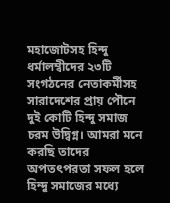মহাজোটসহ হিন্দু ধর্মালম্বীদের ২৩টি সংগঠনের নেতাকর্মীসহ সারাদেশের প্রায় পৌনে দুই কোটি হিন্দু সমাজ চরম উদ্বিগ্ন। আমরা মনে করছি তাদের অপতৎপরতা সফল হলে হিন্দু সমাজের মধ্যে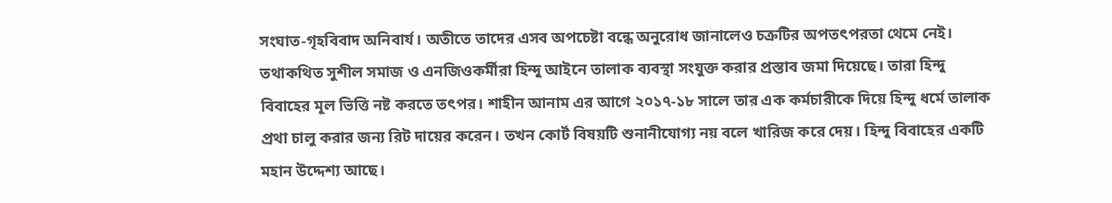সংঘাত-গৃহবিবাদ অনিবার্য। অতীতে তাদের এসব অপচেষ্টা বন্ধে অনুরোধ জানালেও চক্রটির অপতৎপরতা থেমে নেই।
তথাকথিত সুশীল সমাজ ও এনজিওকর্মীরা হিন্দু আইনে তালাক ব্যবস্থা সংযুক্ত করার প্রস্তাব জমা দিয়েছে। তারা হিন্দু বিবাহের মূল ভিত্তি নষ্ট করতে তৎপর। শাহীন আনাম এর আগে ২০১৭-১৮ সালে তার এক কর্মচারীকে দিয়ে হিন্দু ধর্মে তালাক প্রথা চালু করার জন্য রিট দায়ের করেন। তখন কোর্ট বিষয়টি শুনানীযোগ্য নয় বলে খারিজ করে দেয়। হিন্দু বিবাহের একটি মহান উদ্দেশ্য আছে।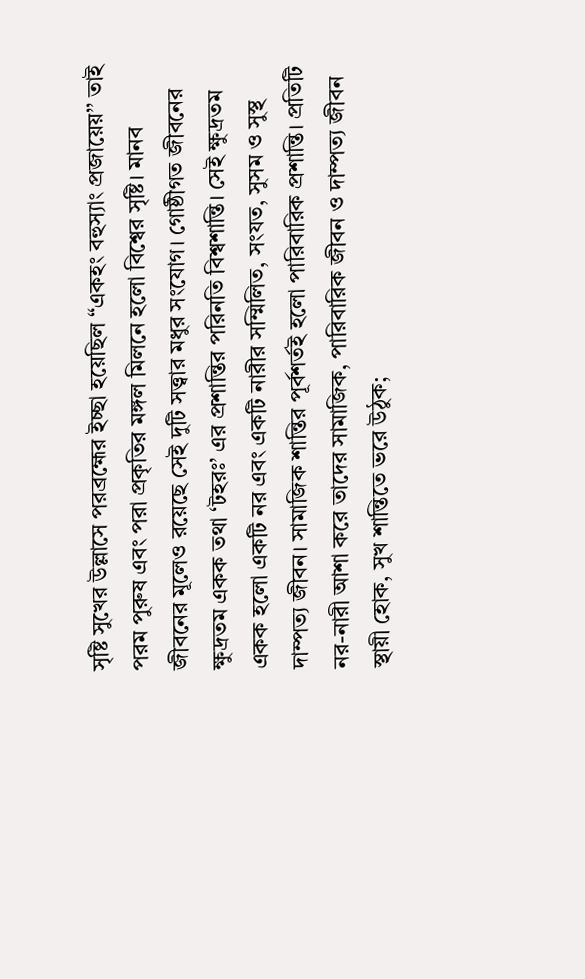সৃষ্টি সুখের উল্লাসে পরব্রহ্মের ইচ্ছা হয়েছিল “একহং বহুস্যাং প্রজায়েয়’’ তাই পরম পুরুষ এবং পরা প্রকৃতির মঙ্গল মিলনে হলো বিশ্বের সৃষ্টি। মানব জীবনের মূলেও রয়েছে সেই দুটি সত্ত্বার মধুর সংযোগ। গোষ্ঠীগত জীবনের ক্ষুদ্রতম একক তথা ‘টহরঃ’ এর প্রশান্তির পরিনতি বিশ্বশান্তি। সেই ক্ষুদ্রতম একক হলো একটি নর এবং একটি নারীর সম্মিলিত, সংযত, সুসম ও সুস্থ দাম্পত্য জীবন। সামাজিক শান্তির পূর্বশর্তই হলো পারিবারিক প্রশান্তি। প্রতিটি নর-নারী আশা করে তাদের সামাজিক, পারিবারিক জীবন ও দাম্পত্য জীবন স্থায়ী হোক, সুখ শান্তিতে ভরে উঠুক;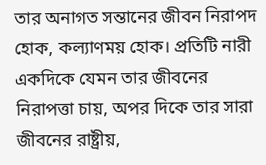তার অনাগত সন্তানের জীবন নিরাপদ হোক, কল্যাণময় হোক। প্রতিটি নারী একদিকে যেমন তার জীবনের নিরাপত্তা চায়, অপর দিকে তার সারা জীবনের রাষ্ট্রীয়,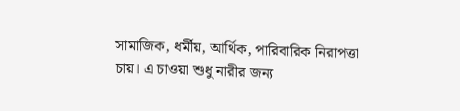সামাজিক, ধর্মীয়, আর্থিক, পারিবারিক নিরাপত্তা চায়। এ চাওয়া শুধু নারীর জন্য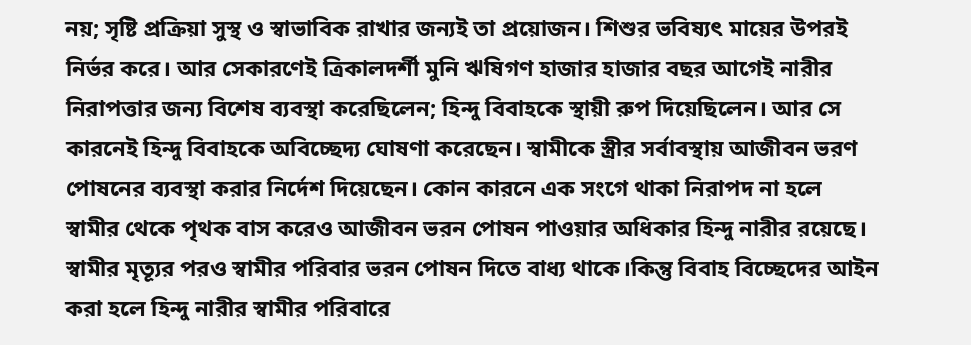নয়; সৃষ্টি প্রক্রিয়া সুস্থ ও স্বাভাবিক রাখার জন্যই তা প্রয়োজন। শিশুর ভবিষ্যৎ মায়ের উপরই নির্ভর করে। আর সেকারণেই ত্রিকালদর্শী মুনি ঋষিগণ হাজার হাজার বছর আগেই নারীর নিরাপত্তার জন্য বিশেষ ব্যবস্থা করেছিলেন; হিন্দু বিবাহকে স্থায়ী রুপ দিয়েছিলেন। আর সে কারনেই হিন্দু বিবাহকে অবিচ্ছেদ্য ঘোষণা করেছেন। স্বামীকে স্ত্রীর সর্বাবস্থায় আজীবন ভরণ পোষনের ব্যবস্থা করার নির্দেশ দিয়েছেন। কোন কারনে এক সংগে থাকা নিরাপদ না হলে স্বামীর থেকে পৃথক বাস করেও আজীবন ভরন পোষন পাওয়ার অধিকার হিন্দু নারীর রয়েছে। স্বামীর মৃত্যূর পরও স্বামীর পরিবার ভরন পোষন দিতে বাধ্য থাকে।কিন্তু বিবাহ বিচ্ছেদের আইন করা হলে হিন্দু নারীর স্বামীর পরিবারে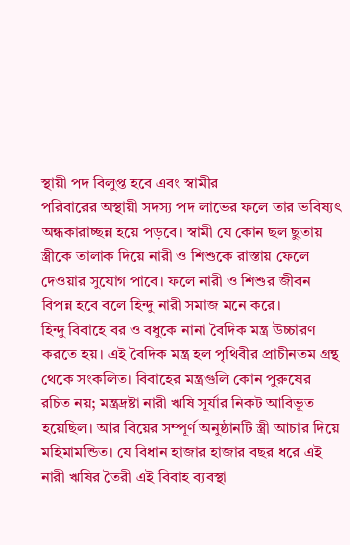স্থায়ী পদ বিলুপ্ত হবে এবং স্বামীর
পরিবারের অস্থায়ী সদস্য পদ লাভের ফলে তার ভবিষ্যৎ অন্ধকারাচ্ছন্ন হয়ে পড়বে। স্বামী যে কোন ছল ছুতায় স্ত্রীকে তালাক দিয়ে নারী ও শিশুকে রাস্তায় ফেলে দেওয়ার সুযোগ পাবে। ফলে নারী ও শিশুর জীবন বিপন্ন হবে বলে হিন্দু নারী সমাজ মনে করে।
হিন্দু বিবাহে বর ও বধুকে নানা বৈদিক মন্ত্র উচ্চারণ করতে হয়। এই বৈদিক মন্ত্র হল পৃথিবীর প্রাচীনতম গ্রন্থ থেকে সংকলিত। বিবাহের মন্ত্রগুলি কোন পুরুষের রচিত নয়; মন্ত্রদ্রষ্টা নারী ঋষি সূর্যার নিকট আবিভূত হয়েছিল। আর বিয়ের সম্পূর্ণ অনুষ্ঠানটি স্ত্রী আচার দিয়ে মহিমামন্ডিত। যে বিধান হাজার হাজার বছর ধরে এই নারী ঋষির তৈরী এই বিবাহ ব্যবস্থা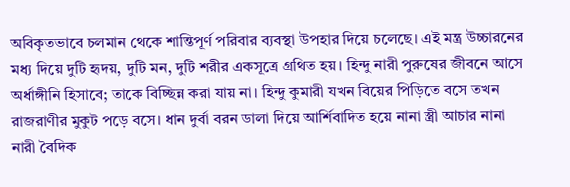অবিকৃতভাবে চলমান থেকে শান্তিপূর্ণ পরিবার ব্যবস্থা উপহার দিয়ে চলেছে। এই মন্ত্র উচ্চারনের মধ্য দিয়ে দুটি হৃদয়, দুটি মন, দুটি শরীর একসূত্রে গ্রথিত হয়। হিন্দু নারী পুরুষের জীবনে আসে অর্ধাঙ্গীনি হিসাবে; তাকে বিচ্ছিন্ন করা যায় না। হিন্দু কুমারী যখন বিয়ের পিড়িতে বসে তখন রাজরাণীর মুকুট পড়ে বসে। ধান দুর্বা বরন ডালা দিয়ে আর্শিবাদিত হয়ে নানা স্ত্রী আচার নানা নারী বৈদিক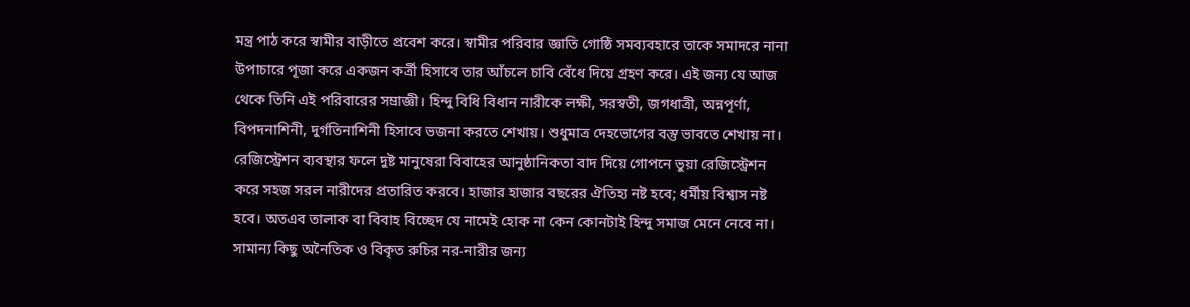মন্ত্র পাঠ করে স্বামীর বাড়ীতে প্রবেশ করে। স্বামীর পরিবার জ্ঞাতি গোষ্ঠি সমব্যবহারে তাকে সমাদরে নানা উপাচারে পূজা করে একজন কর্ত্রী হিসাবে তার আঁচলে চাবি বেঁধে দিয়ে গ্রহণ করে। এই জন্য যে আজ থেকে তিনি এই পরিবারের সম্রাজ্ঞী। হিন্দু বিধি বিধান নারীকে লক্ষী, সরস্বতী, জগধাত্রী, অন্নপূর্ণা, বিপদনাশিনী, দুর্গতিনাশিনী হিসাবে ভজনা করতে শেখায়। শুধুমাত্র দেহভোগের বস্তু ভাবতে শেখায় না। রেজিস্ট্রেশন ব্যবস্থার ফলে দুষ্ট মানুষেরা বিবাহের আনুষ্ঠানিকতা বাদ দিয়ে গোপনে ভুয়া রেজিস্ট্রেশন করে সহজ সরল নারীদের প্রতারিত করবে। হাজার হাজার বছরের ঐতিহ্য নষ্ট হবে; ধর্মীয় বিশ্বাস নষ্ট হবে। অতএব তালাক বা বিবাহ বিচ্ছেদ যে নামেই হোক না কেন কোনটাই হিন্দু সমাজ মেনে নেবে না।
সামান্য কিছু অনৈতিক ও বিকৃত রুচির নর-নারীর জন্য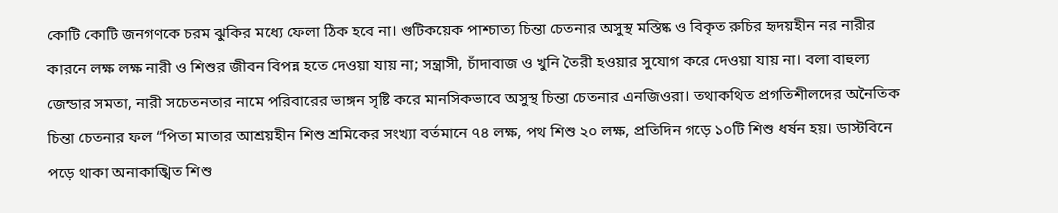কোটি কোটি জনগণকে চরম ঝুকির মধ্যে ফেলা ঠিক হবে না। গুটিকয়েক পাশ্চাত্য চিন্তা চেতনার অসুস্থ মস্তিষ্ক ও বিকৃত রুচির হৃদয়হীন নর নারীর কারনে লক্ষ লক্ষ নারী ও শিশুর জীবন বিপন্ন হতে দেওয়া যায় না; সন্ত্রাসী, চাঁদাবাজ ও খুনি তৈরী হওয়ার সুযোগ করে দেওয়া যায় না। বলা বাহুল্য জেন্ডার সমতা, নারী সচেতনতার নামে পরিবারের ভাঙ্গন সৃষ্টি করে মানসিকভাবে অসুস্থ চিন্তা চেতনার এনজিওরা। তথাকথিত প্রগতিশীলদের অনৈতিক চিন্তা চেতনার ফল “পিতা মাতার আশ্রয়হীন শিশু শ্রমিকের সংখ্যা বর্তমানে ৭৪ লক্ষ, পথ শিশু ২০ লক্ষ, প্রতিদিন গড়ে ১০টি শিশু ধর্ষন হয়। ডাস্টবিনে পড়ে থাকা অনাকাঙ্খিত শিশু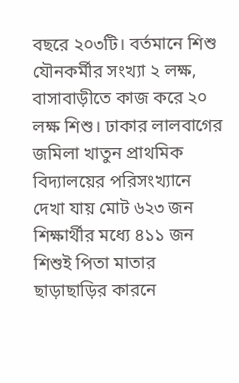বছরে ২০৩টি। বর্তমানে শিশু যৌনকর্মীর সংখ্যা ২ লক্ষ, বাসাবাড়ীতে কাজ করে ২০ লক্ষ শিশু। ঢাকার লালবাগের জমিলা খাতুন প্রাথমিক বিদ্যালয়ের পরিসংখ্যানে দেখা যায় মোট ৬২৩ জন শিক্ষার্থীর মধ্যে ৪১১ জন শিশুই পিতা মাতার ছাড়াছাড়ির কারনে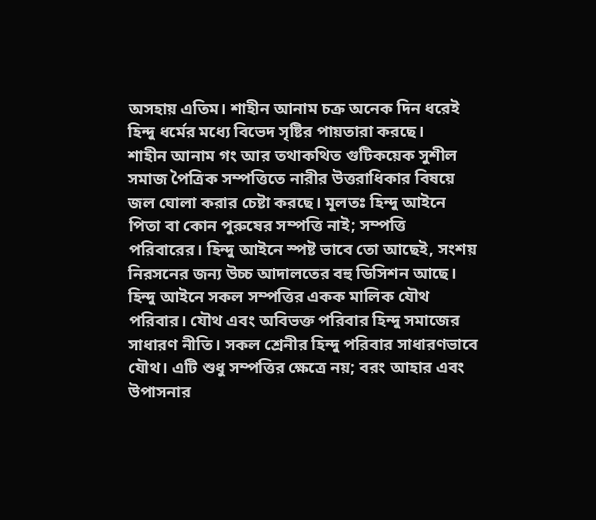অসহায় এতিম। শাহীন আনাম চক্র অনেক দিন ধরেই হিন্দু ধর্মের মধ্যে বিভেদ সৃষ্টির পায়তারা করছে।
শাহীন আনাম গং আর তথাকথিত গুটিকয়েক সুশীল সমাজ পৈত্রিক সম্পত্তিতে নারীর উত্তরাধিকার বিষয়ে জল ঘোলা করার চেষ্টা করছে। মূলতঃ হিন্দু আইনে পিতা বা কোন পুরুষের সম্পত্তি নাই; সম্পত্তি পরিবারের। হিন্দু আইনে স্পষ্ট ভাবে তো আছেই, সংশয় নিরসনের জন্য উচ্চ আদালতের বহু ডিসিশন আছে। হিন্দু আইনে সকল সম্পত্তির একক মালিক যৌথ পরিবার। যৌথ এবং অবিভক্ত পরিবার হিন্দু সমাজের সাধারণ নীতি। সকল শ্রেনীর হিন্দু পরিবার সাধারণভাবে যৌথ। এটি শুধু সম্পত্তির ক্ষেত্রে নয়; বরং আহার এবং উপাসনার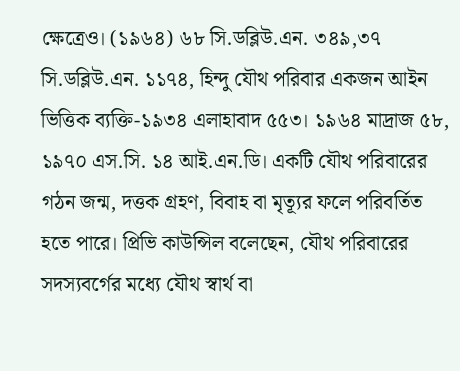ক্ষেত্রেও। (১৯৬৪) ৬৮ সি.ডব্লিউ.এন. ৩৪৯,৩৭ সি.ডব্লিউ.এন. ১১৭৪, হিন্দু যৌথ পরিবার একজন আইন ভিত্তিক ব্যক্তি-১৯৩৪ এলাহাবাদ ৫৫৩। ১৯৬৪ মাদ্রাজ ৫৮, ১৯৭০ এস.সি. ১৪ আই.এন.ডি। একটি যৌথ পরিবারের গঠন জন্ম, দত্তক গ্রহণ, বিবাহ বা মৃত্যূর ফলে পরিবর্তিত হতে পারে। প্রিভি কাউন্সিল বলেছেন, যৌথ পরিবারের সদস্যবর্গের মধ্যে যৌথ স্বার্থ বা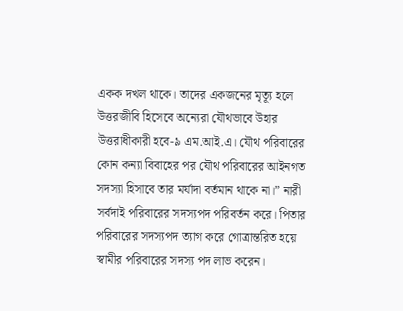একক দখল থাকে। তাদের একজনের মৃত্যূ হলে উত্তরজীবি হিসেবে অন্যেরা যৌথভাবে উহার উত্তরাধীকারী হবে-৯ এম.আই.এ। যৌথ পরিবারের কোন কন্যা বিবাহের পর যৌথ পরিবারের আইনগত সদস্যা হিসাবে তার মর্যাদা বর্তমান থাকে না।” নারী সর্বদাই পরিবারের সদস্যপদ পরিবর্তন করে। পিতার পরিবারের সদস্যপদ ত্যাগ করে গোত্রান্তরিত হয়ে স্বামীর পরিবারের সদস্য পদ লাভ করেন।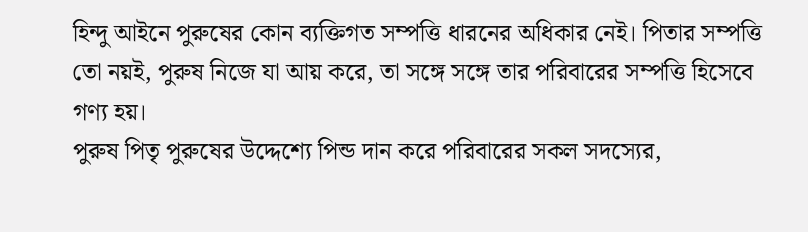হিন্দু আইনে পুরুষের কোন ব্যক্তিগত সম্পত্তি ধারনের অধিকার নেই। পিতার সম্পত্তি তো নয়ই, পুরুষ নিজে যা আয় করে, তা সঙ্গে সঙ্গে তার পরিবারের সম্পত্তি হিসেবে গণ্য হয়।
পুরুষ পিতৃ পুরুষের উদ্দেশ্যে পিন্ড দান করে পরিবারের সকল সদস্যের,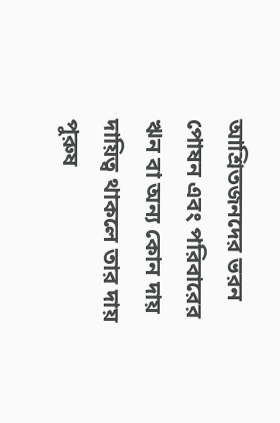আশ্রিতজনদের ভরন পোষন এবং পরিবারের ঋন বা অন্য কোন দায় দায়িত্ব থাকলে তার দায় পুরুষ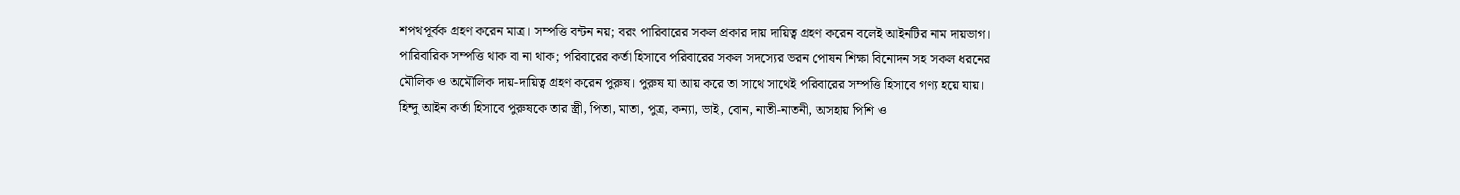শপথপূর্বক গ্রহণ করেন মাত্র। সম্পত্তি বন্টন নয়; বরং পারিবারের সকল প্রকার দায় দায়িত্ব গ্রহণ করেন বলেই আইনটির নাম দায়ভাগ। পারিবারিক সম্পত্তি থাক বা না থাক; পরিবারের কর্তা হিসাবে পরিবারের সকল সদস্যের ভরন পোষন শিক্ষা বিনোদন সহ সকল ধরনের মৌলিক ও অমৌলিক দায়-দায়িত্ব গ্রহণ করেন পুরুষ। পুরুষ যা আয় করে তা সাথে সাথেই পরিবারের সম্পত্তি হিসাবে গণ্য হয়ে যায়। হিন্দু আইন কর্তা হিসাবে পুরুষকে তার স্ত্রী, পিতা, মাতা, পুত্র, কন্যা, ভাই, বোন, নাতী-নাতনী, অসহায় পিশি ও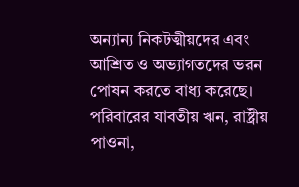অন্যান্য নিকটত্মীয়দের এবং আশ্রিত ও অভ্যাগতদের ভরন পোষন করতে বাধ্য করেছে। পরিবারের যাবতীয় ঋন, রাষ্ট্রীয় পাওনা,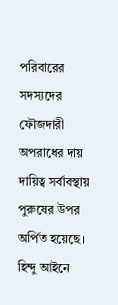পরিবারের সদস্যদের ফৌজদারী অপরাধের দায় দায়িত্ব সর্বাবস্থায় পুরুষের উপর অর্পিত হয়েছে। হিন্দু আইনে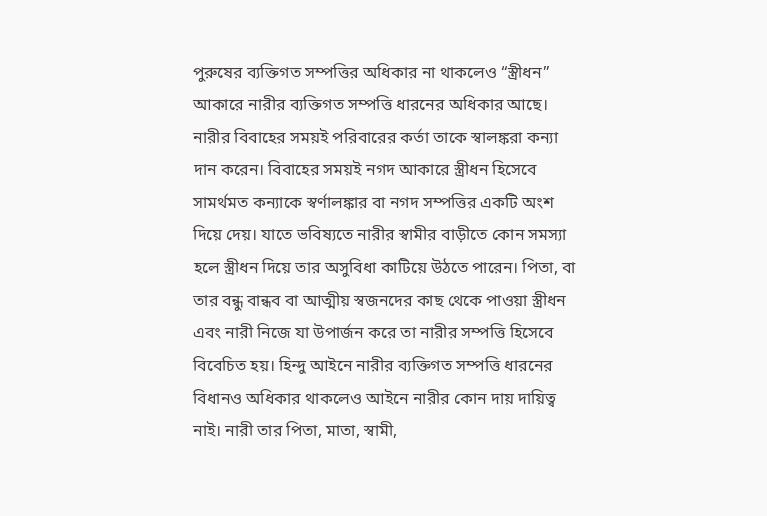পুরুষের ব্যক্তিগত সম্পত্তির অধিকার না থাকলেও “স্ত্রীধন” আকারে নারীর ব্যক্তিগত সম্পত্তি ধারনের অধিকার আছে। নারীর বিবাহের সময়ই পরিবারের কর্তা তাকে স্বালঙ্করা কন্যা দান করেন। বিবাহের সময়ই নগদ আকারে স্ত্রীধন হিসেবে সামর্থমত কন্যাকে স্বর্ণালঙ্কার বা নগদ সম্পত্তির একটি অংশ দিয়ে দেয়। যাতে ভবিষ্যতে নারীর স্বামীর বাড়ীতে কোন সমস্যা হলে স্ত্রীধন দিয়ে তার অসুবিধা কাটিয়ে উঠতে পারেন। পিতা, বা তার বন্ধু বান্ধব বা আত্মীয় স্বজনদের কাছ থেকে পাওয়া স্ত্রীধন এবং নারী নিজে যা উপার্জন করে তা নারীর সম্পত্তি হিসেবে বিবেচিত হয়। হিন্দু আইনে নারীর ব্যক্তিগত সম্পত্তি ধারনের বিধানও অধিকার থাকলেও আইনে নারীর কোন দায় দায়িত্ব নাই। নারী তার পিতা, মাতা, স্বামী,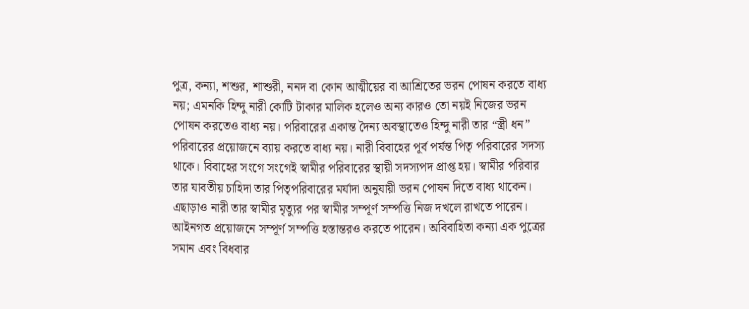পুত্র, কন্যা, শশুর, শাশুরী, ননদ বা কোন আত্মীয়ের বা আশ্রিতের ভরন পোষন করতে বাধ্য নয়; এমনকি হিন্দু নারী কোটি টাকার মালিক হলেও অন্য কারও তো নয়ই নিজের ভরন পোষন করতেও বাধ্য নয়। পরিবারের একান্ত দৈন্য অবস্থাতেও হিন্দু নারী তার “স্ত্রী ধন” পরিবারের প্রয়োজনে ব্যায় করতে বাধ্য নয়। নারী বিবাহের পূর্ব পর্যন্ত পিতৃ পরিবারের সদস্য থাকে। বিবাহের সংগে সংগেই স্বামীর পরিবারের স্থায়ী সদস্যপদ প্রাপ্ত হয়। স্বামীর পরিবার তার যাবতীয় চাহিদা তার পিতৃপরিবারের মর্যাদা অনুযায়ী ভরন পোষন দিতে বাধ্য থাকেন। এছাড়াও নারী তার স্বামীর মৃত্যুর পর স্বামীর সম্পূর্ণ সম্পত্তি নিজ দখলে রাখতে পারেন। আইনগত প্রয়োজনে সম্পূর্ণ সম্পত্তি হস্তান্তরও করতে পারেন। অবিবাহিতা কন্যা এক পুত্রের সমান এবং বিধবার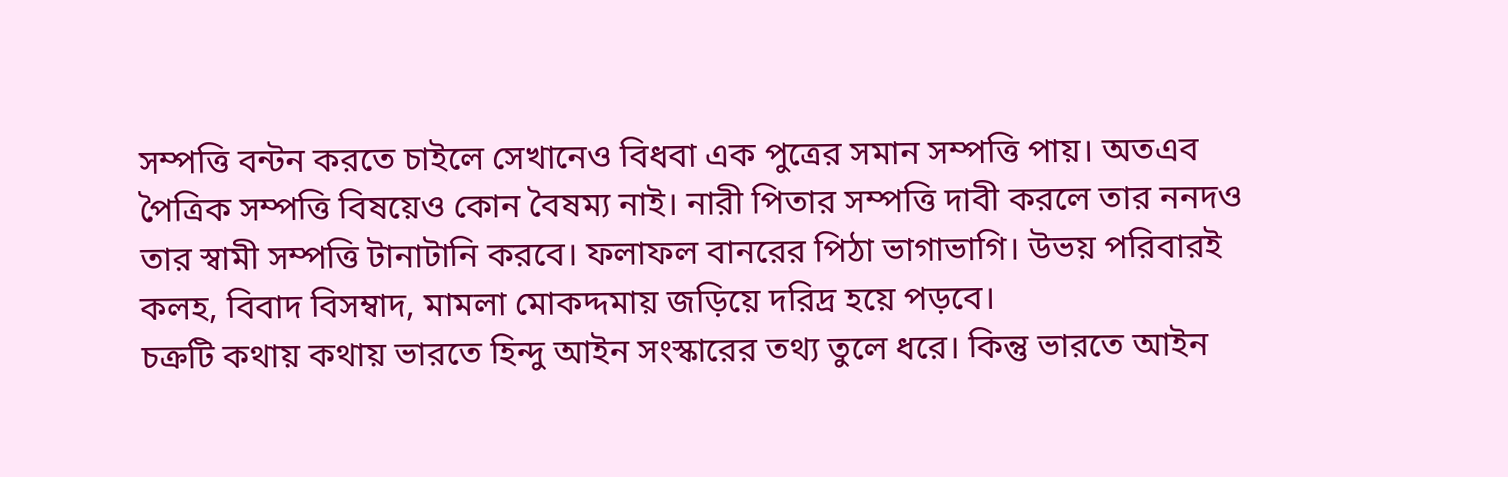সম্পত্তি বন্টন করতে চাইলে সেখানেও বিধবা এক পুত্রের সমান সম্পত্তি পায়। অতএব পৈত্রিক সম্পত্তি বিষয়েও কোন বৈষম্য নাই। নারী পিতার সম্পত্তি দাবী করলে তার ননদও তার স্বামী সম্পত্তি টানাটানি করবে। ফলাফল বানরের পিঠা ভাগাভাগি। উভয় পরিবারই কলহ, বিবাদ বিসম্বাদ, মামলা মোকদ্দমায় জড়িয়ে দরিদ্র হয়ে পড়বে।
চক্রটি কথায় কথায় ভারতে হিন্দু আইন সংস্কারের তথ্য তুলে ধরে। কিন্তু ভারতে আইন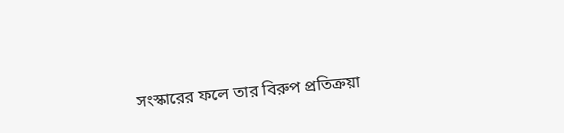সংস্কারের ফলে তার বিরুপ প্রতিক্রয়া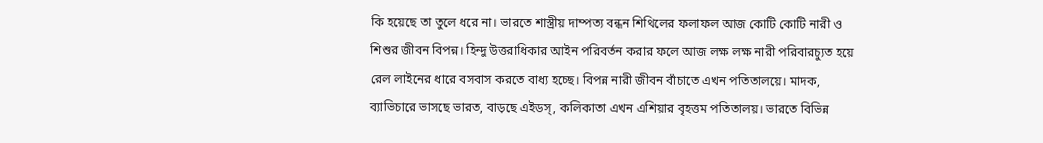কি হয়েছে তা তুলে ধরে না। ভারতে শাস্ত্রীয় দাম্পত্য বন্ধন শিথিলের ফলাফল আজ কোটি কোটি নারী ও শিশুর জীবন বিপন্ন। হিন্দু উত্তরাধিকার আইন পরিবর্তন করার ফলে আজ লক্ষ লক্ষ নারী পরিবারচ্যুত হয়ে রেল লাইনের ধারে বসবাস করতে বাধ্য হচ্ছে। বিপন্ন নারী জীবন বাঁচাতে এখন পতিতালয়ে। মাদক, ব্যাভিচারে ভাসছে ভারত, বাড়ছে এইডস্, কলিকাতা এখন এশিয়ার বৃহত্তম পতিতালয়। ভারতে বিভিন্ন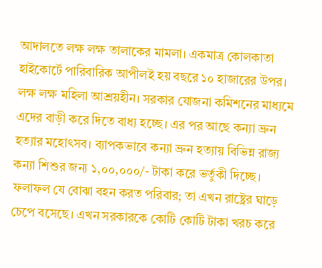আদালতে লক্ষ লক্ষ তালাকের মামলা। একমাত্র কোলকাতা হাইকোর্টে পারিবারিক আপীলই হয় বছরে ১০ হাজারের উপর। লক্ষ লক্ষ মহিলা আশ্রয়হীন। সরকার যোজনা কমিশনের মাধ্যমে এদের বাড়ী করে দিতে বাধ্য হচ্ছে। এর পর আছে কন্যা ভ্রুন হত্যার মহোৎসব। ব্যাপকভাবে কন্যা ভ্রুন হত্যায় বিভিন্ন রাজ্য কন্যা শিশুর জন্য ১,০০,০০০/- টাকা করে ভর্তুকী দিচ্ছে। ফলাফল যে বোঝা বহন করত পরিবার; তা এখন রাষ্ট্রের ঘাড়ে চেপে বসেছে। এখন সরকারকে কোটি কোটি টাকা খরচ করে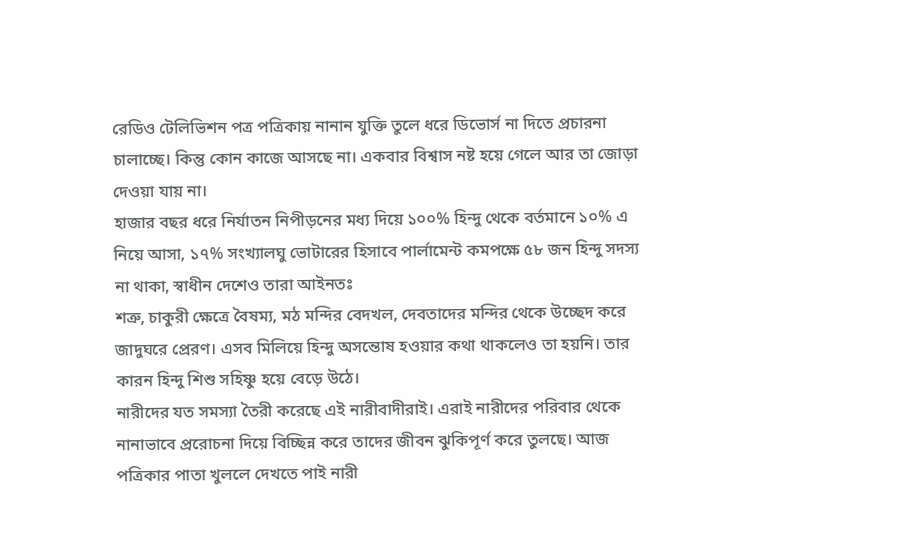রেডিও টেলিভিশন পত্র পত্রিকায় নানান যুক্তি তুলে ধরে ডিভোর্স না দিতে প্রচারনা চালাচ্ছে। কিন্তু কোন কাজে আসছে না। একবার বিশ্বাস নষ্ট হয়ে গেলে আর তা জোড়া দেওয়া যায় না।
হাজার বছর ধরে নির্যাতন নিপীড়নের মধ্য দিয়ে ১০০% হিন্দু থেকে বর্তমানে ১০% এ নিয়ে আসা, ১৭% সংখ্যালঘু ভোটারের হিসাবে পার্লামেন্ট কমপক্ষে ৫৮ জন হিন্দু সদস্য না থাকা, স্বাধীন দেশেও তারা আইনতঃ
শত্রু, চাকুরী ক্ষেত্রে বৈষম্য, মঠ মন্দির বেদখল, দেবতাদের মন্দির থেকে উচ্ছেদ করে জাদুঘরে প্রেরণ। এসব মিলিয়ে হিন্দু অসন্তোষ হওয়ার কথা থাকলেও তা হয়নি। তার কারন হিন্দু শিশু সহিষ্ণু হয়ে বেড়ে উঠে।
নারীদের যত সমস্যা তৈরী করেছে এই নারীবাদীরাই। এরাই নারীদের পরিবার থেকে নানাভাবে প্ররোচনা দিয়ে বিচ্ছিন্ন করে তাদের জীবন ঝুকিপূর্ণ করে তুলছে। আজ পত্রিকার পাতা খুললে দেখতে পাই নারী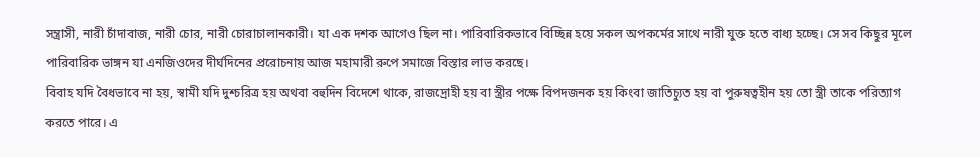সন্ত্রাসী, নারী চাঁদাবাজ, নারী চোর, নারী চোরাচালানকারী। যা এক দশক আগেও ছিল না। পারিবারিকভাবে বিচ্ছিন্ন হয়ে সকল অপকর্মের সাথে নারী যুক্ত হতে বাধ্য হচ্ছে। সে সব কিছুর মূলে পারিবারিক ভাঙ্গন যা এনজিওদের দীর্ঘদিনের প্ররোচনায় আজ মহামারী রুপে সমাজে বিস্তার লাভ করছে।
বিবাহ যদি বৈধভাবে না হয়, স্বামী যদি দুশ্চরিত্র হয় অথবা বহুদিন বিদেশে থাকে, রাজদ্রোহী হয় বা স্ত্রীর পক্ষে বিপদজনক হয় কিংবা জাতিচ্যুত হয় বা পুরুষত্বহীন হয় তো স্ত্রী তাকে পরিত্যাগ করতে পারে। এ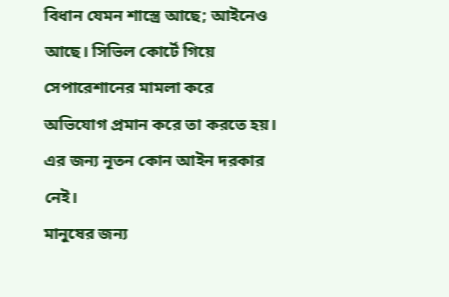বিধান যেমন শাস্ত্রে আছে; আইনেও আছে। সিভিল কোর্টে গিয়ে সেপারেশানের মামলা করে অভিযোগ প্রমান করে তা করতে হয়। এর জন্য নূতন কোন আইন দরকার নেই।
মানুষের জন্য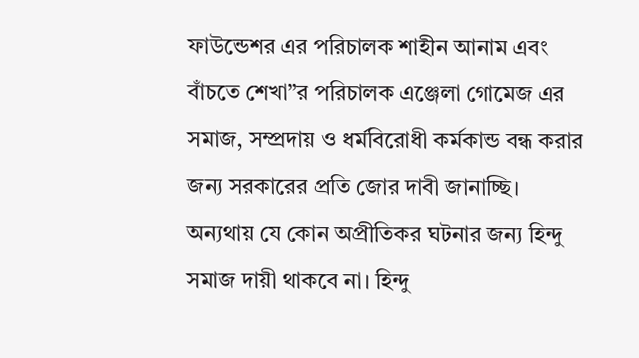ফাউন্ডেশর এর পরিচালক শাহীন আনাম এবং বাঁচতে শেখা”র পরিচালক এঞ্জেলা গোমেজ এর সমাজ, সম্প্রদায় ও ধর্মবিরোধী কর্মকান্ড বন্ধ করার জন্য সরকারের প্রতি জোর দাবী জানাচ্ছি। অন্যথায় যে কোন অপ্রীতিকর ঘটনার জন্য হিন্দু সমাজ দায়ী থাকবে না। হিন্দু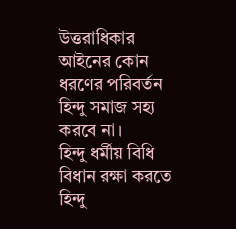উত্তরাধিকার আইনের কোন ধরণের পরিবর্তন হিন্দু সমাজ সহ্য করবে না।
হিন্দু ধর্মীয় বিধি বিধান রক্ষা করতে হিন্দু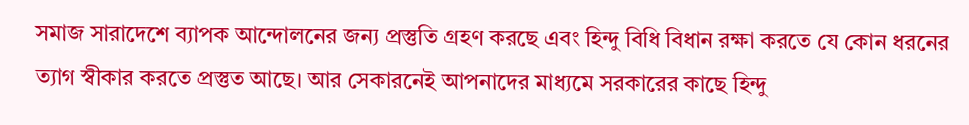সমাজ সারাদেশে ব্যাপক আন্দোলনের জন্য প্রস্তুতি গ্রহণ করছে এবং হিন্দু বিধি বিধান রক্ষা করতে যে কোন ধরনের ত্যাগ স্বীকার করতে প্রস্তুত আছে। আর সেকারনেই আপনাদের মাধ্যমে সরকারের কাছে হিন্দু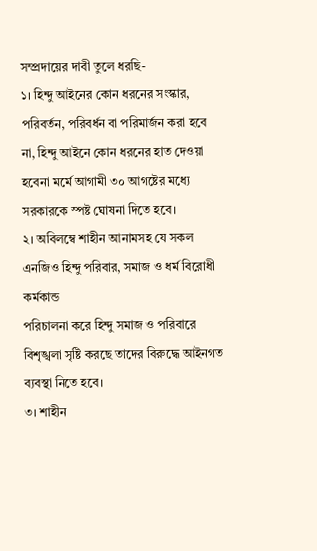সম্প্রদায়ের দাবী তুলে ধরছি-
১। হিন্দু আইনের কোন ধরনের সংস্কার, পরিবর্তন, পরিবর্ধন বা পরিমার্জন করা হবে না, হিন্দু আইনে কোন ধরনের হাত দেওয়া হবেনা মর্মে আগামী ৩০ আগষ্টের মধ্যে সরকারকে স্পষ্ট ঘোষনা দিতে হবে।
২। অবিলম্বে শাহীন আনামসহ যে সকল এনজিও হিন্দু পরিবার, সমাজ ও ধর্ম বিরোধী কর্মকান্ড
পরিচালনা করে হিন্দু সমাজ ও পরিবারে বিশৃঙ্খলা সৃষ্টি করছে তাদের বিরুদ্ধে আইনগত ব্যবস্থা নিতে হবে।
৩। শাহীন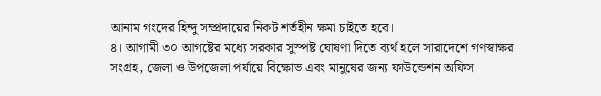আনাম গংদের হিন্দু সম্প্রদায়ের নিকট শর্তহীন ক্ষমা চাইতে হবে।
৪। আগামী ৩০ আগষ্টের মধ্যে সরকার সুস্পষ্ট ঘোষণা দিতে ব্যর্থ হলে সারাদেশে গণস্বাক্ষর সংগ্রহ, জেলা ও উপজেলা পর্যায়ে বিক্ষোভ এবং মানুষের জন্য ফাউন্ডেশন অফিস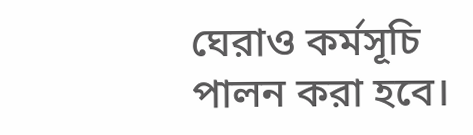ঘেরাও কর্মসূচি পালন করা হবে।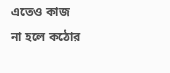এতেও কাজ না হলে কঠোর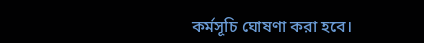কর্মসূচি ঘোষণা করা হবে।